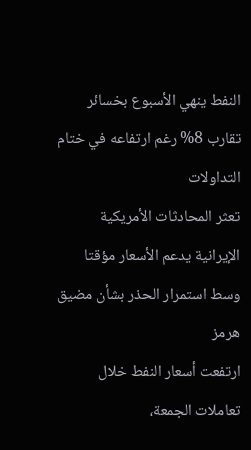النفط ينهي الأسبوع بخسائر تقارب 8% رغم ارتفاعه في ختام التداولات
تعثر المحادثات الأمريكية الإيرانية يدعم الأسعار مؤقتا وسط استمرار الحذر بشأن مضيق هرمز
ارتفعت أسعار النفط خلال تعاملات الجمعة،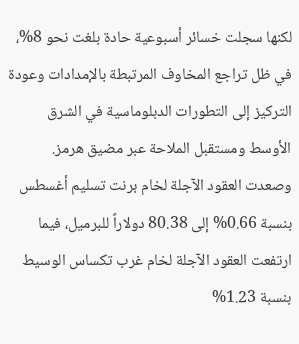لكنها سجلت خسائر أسبوعية حادة بلغت نحو 8%، في ظل تراجع المخاوف المرتبطة بالإمدادات وعودة التركيز إلى التطورات الدبلوماسية في الشرق الأوسط ومستقبل الملاحة عبر مضيق هرمز.
وصعدت العقود الآجلة لخام برنت تسليم أغسطس بنسبة 0.66% إلى 80.38 دولاراً للبرميل، فيما ارتفعت العقود الآجلة لخام غرب تكساس الوسيط بنسبة 1.23%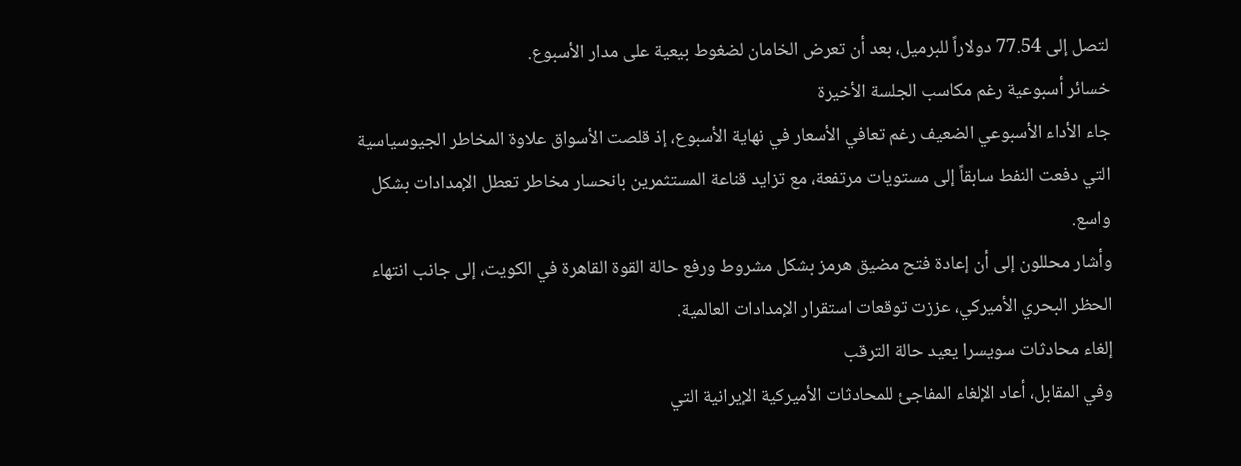لتصل إلى 77.54 دولاراً للبرميل، بعد أن تعرض الخامان لضغوط بيعية على مدار الأسبوع.
خسائر أسبوعية رغم مكاسب الجلسة الأخيرة
جاء الأداء الأسبوعي الضعيف رغم تعافي الأسعار في نهاية الأسبوع، إذ قلصت الأسواق علاوة المخاطر الجيوسياسية التي دفعت النفط سابقاً إلى مستويات مرتفعة، مع تزايد قناعة المستثمرين بانحسار مخاطر تعطل الإمدادات بشكل واسع.
وأشار محللون إلى أن إعادة فتح مضيق هرمز بشكل مشروط ورفع حالة القوة القاهرة في الكويت، إلى جانب انتهاء الحظر البحري الأميركي، عززت توقعات استقرار الإمدادات العالمية.
إلغاء محادثات سويسرا يعيد حالة الترقب
وفي المقابل، أعاد الإلغاء المفاجئ للمحادثات الأميركية الإيرانية التي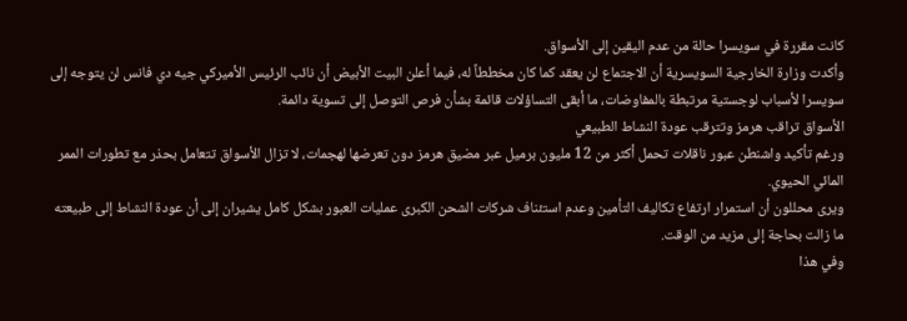كانت مقررة في سويسرا حالة من عدم اليقين إلى الأسواق.
وأكدت وزارة الخارجية السويسرية أن الاجتماع لن يعقد كما كان مخططاً له، فيما أعلن البيت الأبيض أن نائب الرئيس الأميركي جيه دي فانس لن يتوجه إلى سويسرا لأسباب لوجستية مرتبطة بالمفاوضات، ما أبقى التساؤلات قائمة بشأن فرص التوصل إلى تسوية دائمة.
الأسواق تراقب هرمز وتترقب عودة النشاط الطبيعي
ورغم تأكيد واشنطن عبور ناقلات تحمل أكثر من 12 مليون برميل عبر مضيق هرمز دون تعرضها لهجمات، لا تزال الأسواق تتعامل بحذر مع تطورات الممر المائي الحيوي.
ويرى محللون أن استمرار ارتفاع تكاليف التأمين وعدم استئناف شركات الشحن الكبرى عمليات العبور بشكل كامل يشيران إلى أن عودة النشاط إلى طبيعته ما زالت بحاجة إلى مزيد من الوقت.
وفي هذا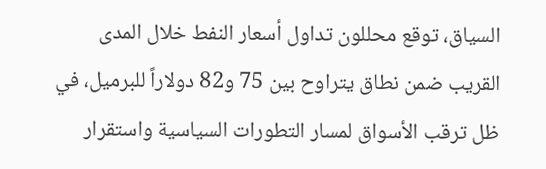السياق، توقع محللون تداول أسعار النفط خلال المدى القريب ضمن نطاق يتراوح بين 75 و82 دولاراً للبرميل، في ظل ترقب الأسواق لمسار التطورات السياسية واستقرار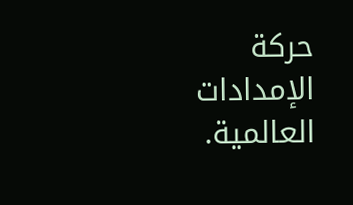حركة الإمدادات العالمية.